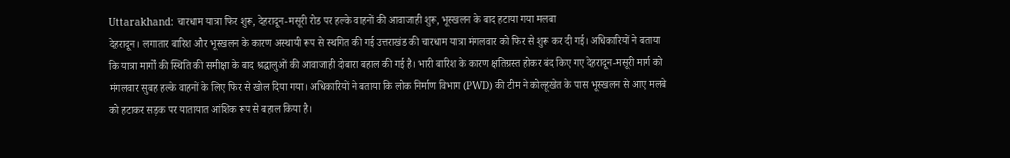Uttarakhand: चारधाम यात्रा फिर शुरू, देहरादून-मसूरी रोड पर हल्के वाहनों की आवाजाही शुरू, भूस्खलन के बाद हटाया गया मलबा
देहरादून। लगातार बारिश और भूस्खलन के कारण अस्थायी रूप से स्थगित की गई उत्तराखंड की चारधाम यात्रा मंगलवार को फिर से शुरू कर दी गई। अधिकारियों ने बताया कि यात्रा मार्गों की स्थिति की समीक्षा के बाद श्रद्धालुओं की आवाजाही दोबारा बहाल की गई है। भारी बारिश के कारण क्षतिग्रस्त होकर बंद किए गए देहरादून-मसूरी मार्ग को मंगलवार सुबह हल्के वाहनों के लिए फिर से खोल दिया गया। अधिकारियों ने बताया कि लोक निर्माण विभाग (PWD) की टीम ने कोल्हूखेत के पास भूस्खलन से आए मलबे को हटाकर सड़क पर यातायात आंशिक रूप से बहाल किया है।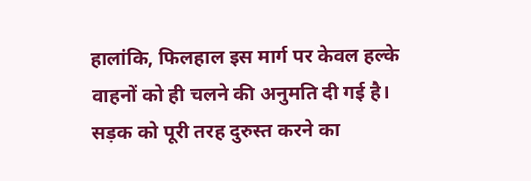हालांकि, फिलहाल इस मार्ग पर केवल हल्के वाहनों को ही चलने की अनुमति दी गई है। सड़क को पूरी तरह दुरुस्त करने का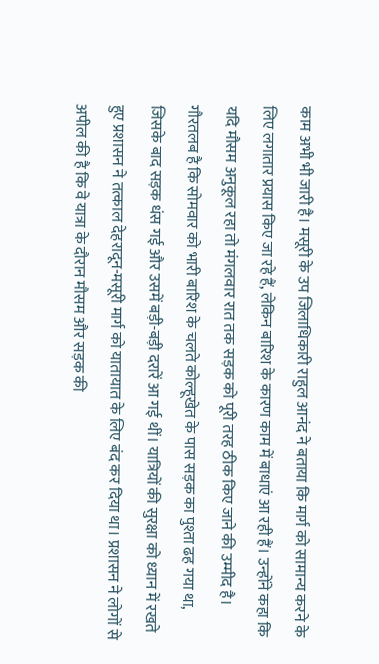काम अभी भी जारी है। मसूरी के उप जिलाधिकारी राहुल आनंद ने बताया कि मार्ग को सामान्य करने के लिए लगातार प्रयास किए जा रहे हैं, लेकिन बारिश के कारण काम में बाधाएं आ रही हैं। उन्होंने कहा कि यदि मौसम अनुकूल रहा तो मंगलवार रात तक सड़क को पूरी तरह ठीक किए जाने की उम्मीद है।
गौरतलब है कि सोमवार को भारी बारिश के चलते कोल्हूखेत के पास सड़क का पुश्ता ढह गया था, जिसके बाद सड़क धंस गई और उसमें बड़ी-बड़ी दरारें आ गई थीं। यात्रियों की सुरक्षा को ध्यान में रखते हुए प्रशासन ने तत्काल देहरादून-मसूरी मार्ग को यातायात के लिए बंद कर दिया था। प्रशासन ने लोगों से अपील की है कि वे यात्रा के दौरान मौसम और सड़क की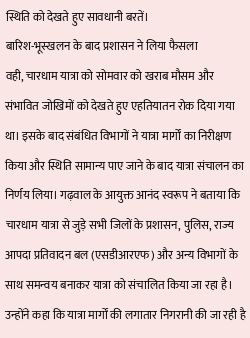स्थिति को देखते हुए सावधानी बरतें।
बारिश-भूस्खलन के बाद प्रशासन ने लिया फैसला
वही, चारधाम यात्रा को सोमवार को खराब मौसम और संभावित जोखिमों को देखते हुए एहतियातन रोक दिया गया था। इसके बाद संबंधित विभागों ने यात्रा मार्गों का निरीक्षण किया और स्थिति सामान्य पाए जाने के बाद यात्रा संचालन का निर्णय लिया। गढ़वाल के आयुक्त आनंद स्वरूप ने बताया कि चारधाम यात्रा से जुड़े सभी जिलों के प्रशासन, पुलिस, राज्य आपदा प्रतिवादन बल (एसडीआरएफ) और अन्य विभागों के साथ समन्वय बनाकर यात्रा को संचालित किया जा रहा है। उन्होंने कहा कि यात्रा मार्गों की लगातार निगरानी की जा रही है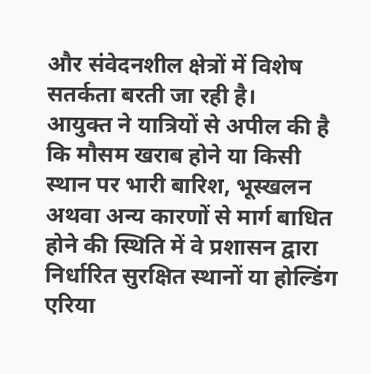और संवेदनशील क्षेत्रों में विशेष सतर्कता बरती जा रही है।
आयुक्त ने यात्रियों से अपील की है कि मौसम खराब होने या किसी स्थान पर भारी बारिश, भूस्खलन अथवा अन्य कारणों से मार्ग बाधित होने की स्थिति में वे प्रशासन द्वारा निर्धारित सुरक्षित स्थानों या होल्डिंग एरिया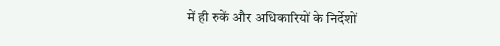में ही रुकें और अधिकारियों के निर्देशों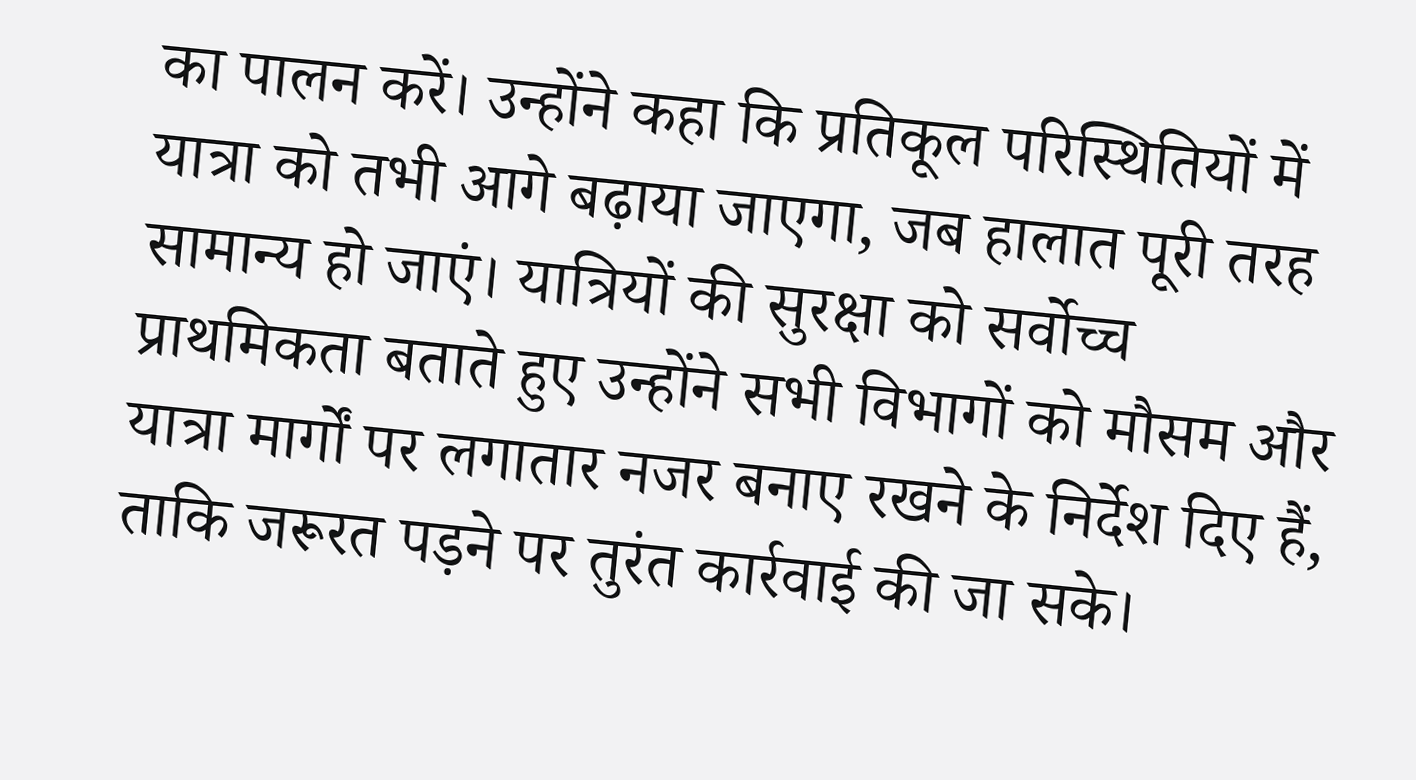का पालन करें। उन्होंने कहा कि प्रतिकूल परिस्थितियों में यात्रा को तभी आगे बढ़ाया जाएगा, जब हालात पूरी तरह सामान्य हो जाएं। यात्रियों की सुरक्षा को सर्वोच्च प्राथमिकता बताते हुए उन्होंने सभी विभागों को मौसम और यात्रा मार्गों पर लगातार नजर बनाए रखने के निर्देश दिए हैं, ताकि जरूरत पड़ने पर तुरंत कार्रवाई की जा सके।